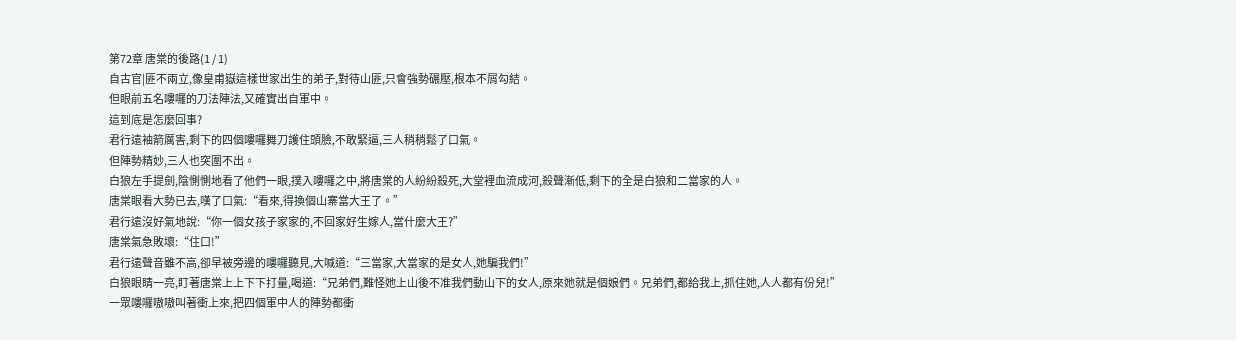第72章 唐棠的後路(1 / 1)
自古官|匪不兩立,像皇甫嶽這樣世家出生的弟子,對待山匪,只會強勢碾壓,根本不屑勾結。
但眼前五名嘍囉的刀法陣法,又確實出自軍中。
這到底是怎麼回事?
君行遠袖箭厲害,剩下的四個嘍囉舞刀護住頭臉,不敢緊逼,三人稍稍鬆了口氣。
但陣勢精妙,三人也突圍不出。
白狼左手提劍,陰惻惻地看了他們一眼,撲入嘍囉之中,將唐棠的人紛紛殺死,大堂裡血流成河,殺聲漸低,剩下的全是白狼和二當家的人。
唐棠眼看大勢已去,嘆了口氣:“看來,得換個山寨當大王了。”
君行遠沒好氣地說:“你一個女孩子家家的,不回家好生嫁人,當什麼大王?”
唐棠氣急敗壞:“住口!”
君行遠聲音雖不高,卻早被旁邊的嘍囉聽見,大喊道:“三當家,大當家的是女人,她騙我們!”
白狼眼睛一亮,盯著唐棠上上下下打量,喝道:“兄弟們,難怪她上山後不准我們動山下的女人,原來她就是個娘們。兄弟們,都給我上,抓住她,人人都有份兒!”
一眾嘍囉嗷嗷叫著衝上來,把四個軍中人的陣勢都衝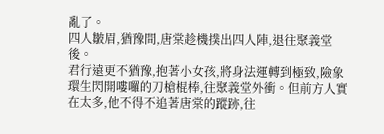亂了。
四人皺眉,猶豫間,唐棠趁機撲出四人陣,退往聚義堂後。
君行遠更不猶豫,抱著小女孩,將身法運轉到極致,險象環生閃開嘍囉的刀槍棍棒,往聚義堂外衝。但前方人實在太多,他不得不追著唐棠的蹤跡,往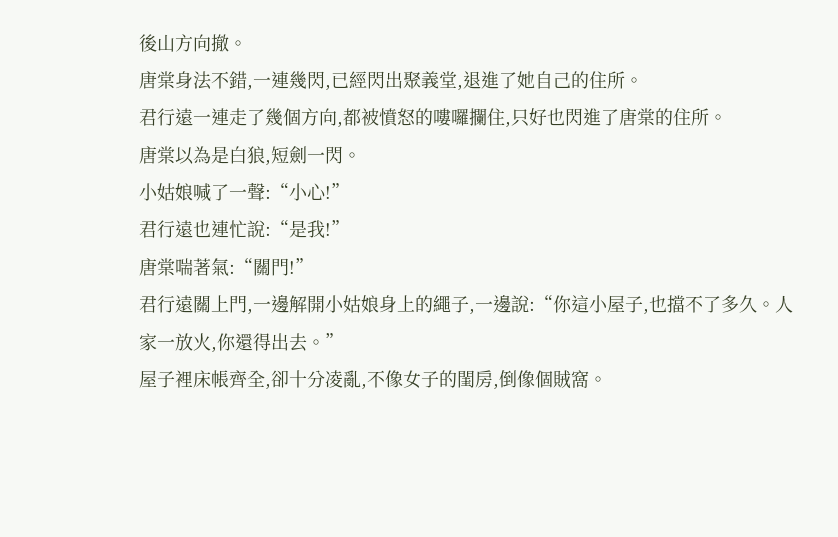後山方向撤。
唐棠身法不錯,一連幾閃,已經閃出聚義堂,退進了她自己的住所。
君行遠一連走了幾個方向,都被憤怒的嘍囉攔住,只好也閃進了唐棠的住所。
唐棠以為是白狼,短劍一閃。
小姑娘喊了一聲:“小心!”
君行遠也連忙說:“是我!”
唐棠喘著氣:“關門!”
君行遠關上門,一邊解開小姑娘身上的繩子,一邊說:“你這小屋子,也擋不了多久。人家一放火,你還得出去。”
屋子裡床帳齊全,卻十分凌亂,不像女子的閨房,倒像個賊窩。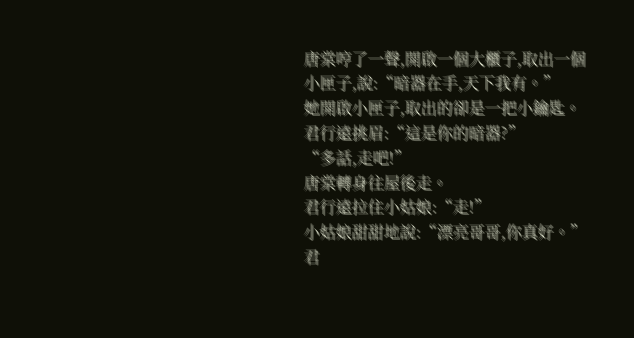唐棠哼了一聲,開啟一個大櫃子,取出一個小匣子,說:“暗器在手,天下我有。”
她開啟小匣子,取出的卻是一把小鑰匙。
君行遠挑眉:“這是你的暗器?”
“多話,走吧!”
唐棠轉身往屋後走。
君行遠拉住小姑娘:“走!”
小姑娘甜甜地說:“漂亮哥哥,你真好。”
君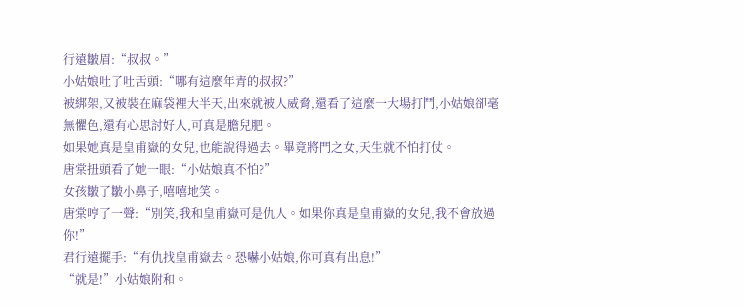行遠皺眉:“叔叔。”
小姑娘吐了吐舌頭:“哪有這麼年青的叔叔?”
被綁架,又被裝在麻袋裡大半天,出來就被人威脅,還看了這麼一大場打鬥,小姑娘卻毫無懼色,還有心思討好人,可真是膽兒肥。
如果她真是皇甫嶽的女兒,也能說得過去。畢竟將門之女,天生就不怕打仗。
唐棠扭頭看了她一眼:“小姑娘真不怕?”
女孩皺了皺小鼻子,嘻嘻地笑。
唐棠哼了一聲:“別笑,我和皇甫嶽可是仇人。如果你真是皇甫嶽的女兒,我不會放過你!”
君行遠擺手:“有仇找皇甫嶽去。恐嚇小姑娘,你可真有出息!”
“就是!”小姑娘附和。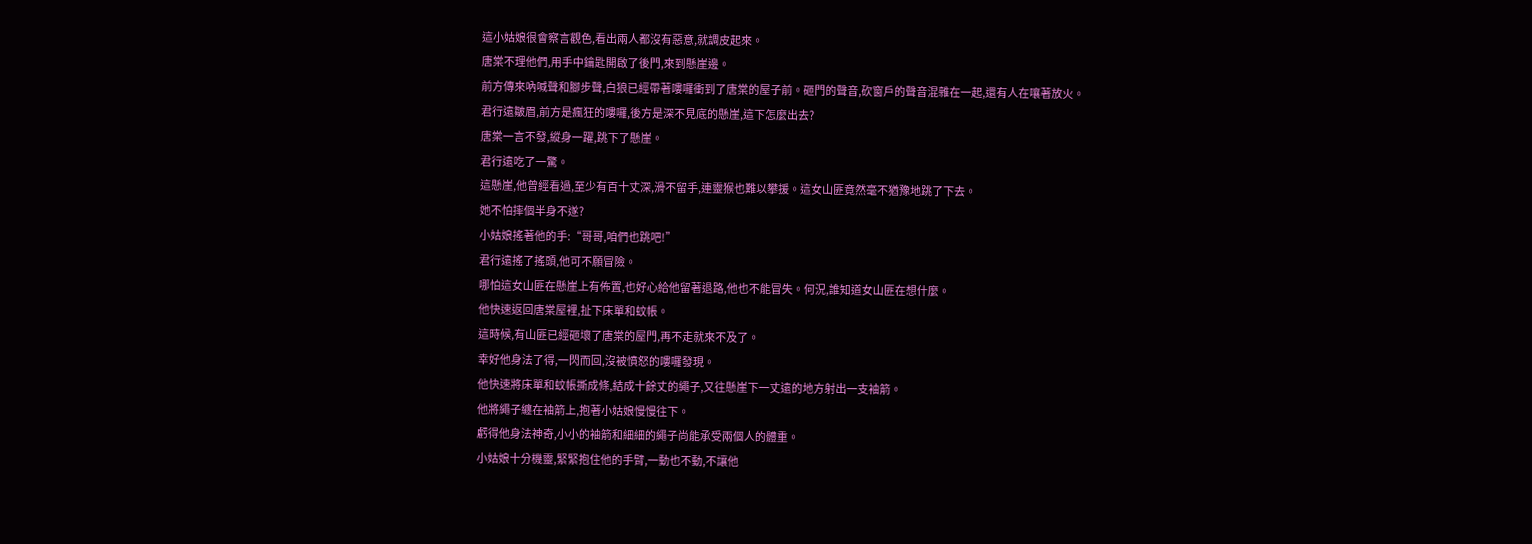這小姑娘很會察言觀色,看出兩人都沒有惡意,就調皮起來。
唐棠不理他們,用手中鑰匙開啟了後門,來到懸崖邊。
前方傳來吶喊聲和腳步聲,白狼已經帶著嘍囉衝到了唐棠的屋子前。砸門的聲音,砍窗戶的聲音混雜在一起,還有人在嚷著放火。
君行遠皺眉,前方是瘋狂的嘍囉,後方是深不見底的懸崖,這下怎麼出去?
唐棠一言不發,縱身一躍,跳下了懸崖。
君行遠吃了一驚。
這懸崖,他曾經看過,至少有百十丈深,滑不留手,連靈猴也難以攀援。這女山匪竟然毫不猶豫地跳了下去。
她不怕摔個半身不遂?
小姑娘搖著他的手:“哥哥,咱們也跳吧!”
君行遠搖了搖頭,他可不願冒險。
哪怕這女山匪在懸崖上有佈置,也好心給他留著退路,他也不能冒失。何況,誰知道女山匪在想什麼。
他快速返回唐棠屋裡,扯下床單和蚊帳。
這時候,有山匪已經砸壞了唐棠的屋門,再不走就來不及了。
幸好他身法了得,一閃而回,沒被憤怒的嘍囉發現。
他快速將床單和蚊帳撕成條,結成十餘丈的繩子,又往懸崖下一丈遠的地方射出一支袖箭。
他將繩子纏在袖箭上,抱著小姑娘慢慢往下。
虧得他身法神奇,小小的袖箭和細細的繩子尚能承受兩個人的體重。
小姑娘十分機靈,緊緊抱住他的手臂,一動也不動,不讓他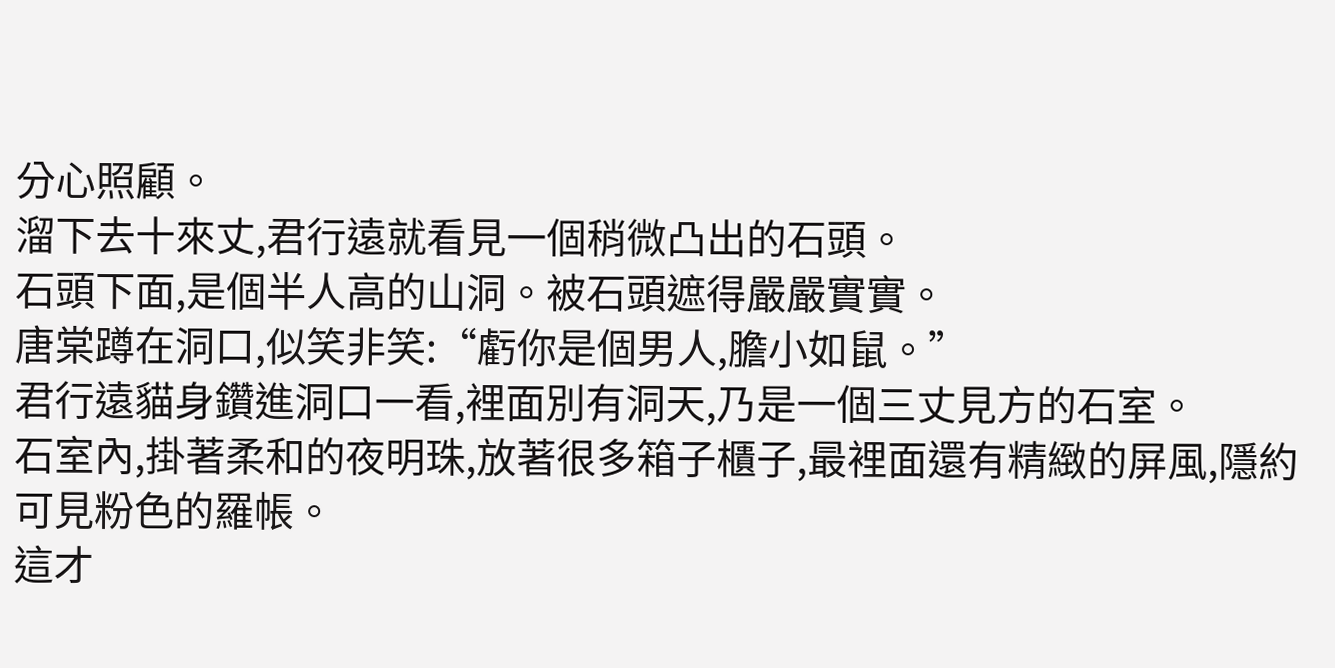分心照顧。
溜下去十來丈,君行遠就看見一個稍微凸出的石頭。
石頭下面,是個半人高的山洞。被石頭遮得嚴嚴實實。
唐棠蹲在洞口,似笑非笑:“虧你是個男人,膽小如鼠。”
君行遠貓身鑽進洞口一看,裡面別有洞天,乃是一個三丈見方的石室。
石室內,掛著柔和的夜明珠,放著很多箱子櫃子,最裡面還有精緻的屏風,隱約可見粉色的羅帳。
這才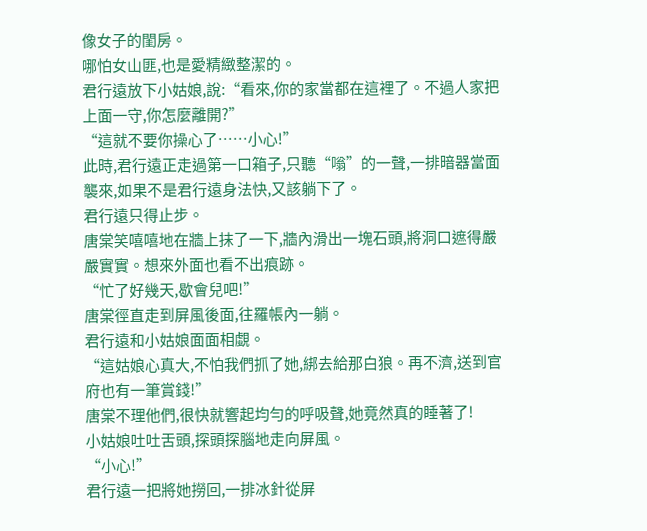像女子的閨房。
哪怕女山匪,也是愛精緻整潔的。
君行遠放下小姑娘,說:“看來,你的家當都在這裡了。不過人家把上面一守,你怎麼離開?”
“這就不要你操心了……小心!”
此時,君行遠正走過第一口箱子,只聽“嗡”的一聲,一排暗器當面襲來,如果不是君行遠身法快,又該躺下了。
君行遠只得止步。
唐棠笑嘻嘻地在牆上抹了一下,牆內滑出一塊石頭,將洞口遮得嚴嚴實實。想來外面也看不出痕跡。
“忙了好幾天,歇會兒吧!”
唐棠徑直走到屏風後面,往羅帳內一躺。
君行遠和小姑娘面面相覷。
“這姑娘心真大,不怕我們抓了她,綁去給那白狼。再不濟,送到官府也有一筆賞錢!”
唐棠不理他們,很快就響起均勻的呼吸聲,她竟然真的睡著了!
小姑娘吐吐舌頭,探頭探腦地走向屏風。
“小心!”
君行遠一把將她撈回,一排冰針從屏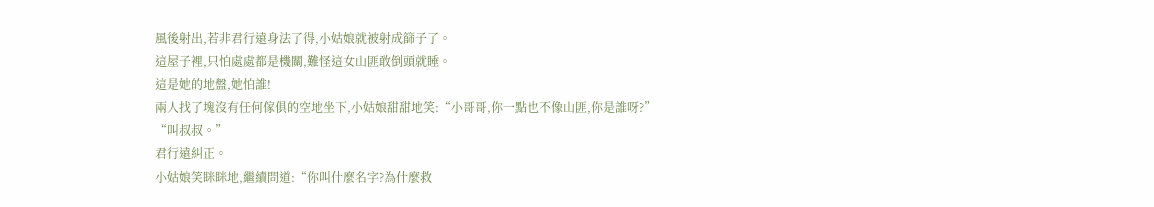風後射出,若非君行遠身法了得,小姑娘就被射成篩子了。
這屋子裡,只怕處處都是機關,難怪這女山匪敢倒頭就睡。
這是她的地盤,她怕誰!
兩人找了塊沒有任何傢俱的空地坐下,小姑娘甜甜地笑:“小哥哥,你一點也不像山匪,你是誰呀?”
“叫叔叔。”
君行遠糾正。
小姑娘笑眯眯地,繼續問道:“你叫什麼名字?為什麼救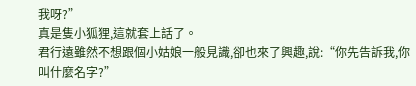我呀?”
真是隻小狐狸,這就套上話了。
君行遠雖然不想跟個小姑娘一般見識,卻也來了興趣,說:“你先告訴我,你叫什麼名字?”